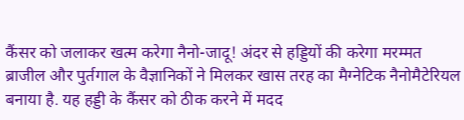कैंसर को जलाकर खत्म करेगा नैनो-जादू! अंदर से हड्डियों की करेगा मरम्मत
ब्राजील और पुर्तगाल के वैज्ञानिकों ने मिलकर खास तरह का मैग्नेटिक नैनोमैटेरियल बनाया है. यह हड्डी के कैंसर को ठीक करने में मदद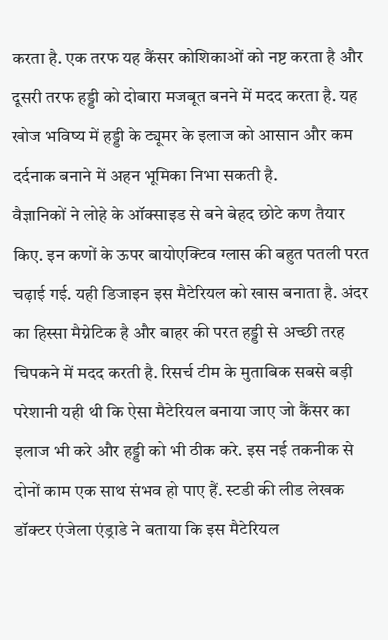करता है. एक तरफ यह कैंसर कोशिकाओं को नष्ट करता है और दूसरी तरफ हड्डी को दोबारा मजबूत बनने में मदद करता है. यह खोज भविष्य में हड्डी के ट्यूमर के इलाज को आसान और कम दर्दनाक बनाने में अहन भूमिका निभा सकती है.
वैज्ञानिकों ने लोहे के ऑक्साइड से बने बेहद छोटे कण तैयार किए. इन कणों के ऊपर बायोएक्टिव ग्लास की बहुत पतली परत चढ़ाई गई. यही डिजाइन इस मैटेरियल को खास बनाता है. अंदर का हिस्सा मैग्नेटिक है और बाहर की परत हड्डी से अच्छी तरह चिपकने में मदद करती है. रिसर्च टीम के मुताबिक सबसे बड़ी परेशानी यही थी कि ऐसा मैटेरियल बनाया जाए जो कैंसर का इलाज भी करे और हड्डी को भी ठीक करे. इस नई तकनीक से दोनों काम एक साथ संभव हो पाए हैं. स्टडी की लीड लेखक डॉक्टर एंजेला एंड्राडे ने बताया कि इस मैटेरियल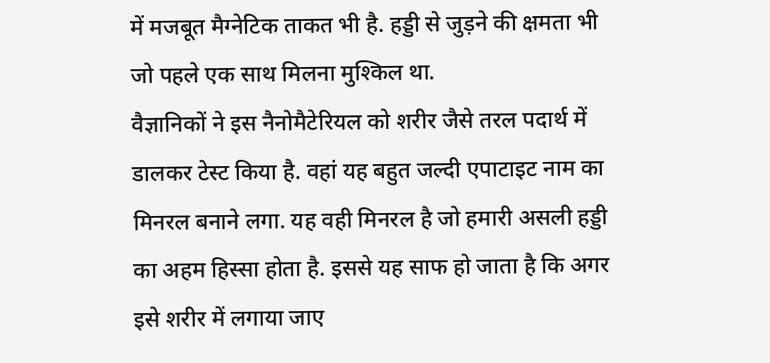में मजबूत मैग्नेटिक ताकत भी है. हड्डी से जुड़ने की क्षमता भी जो पहले एक साथ मिलना मुश्किल था.
वैज्ञानिकों ने इस नैनोमैटेरियल को शरीर जैसे तरल पदार्थ में डालकर टेस्ट किया है. वहां यह बहुत जल्दी एपाटाइट नाम का मिनरल बनाने लगा. यह वही मिनरल है जो हमारी असली हड्डी का अहम हिस्सा होता है. इससे यह साफ हो जाता है कि अगर इसे शरीर में लगाया जाए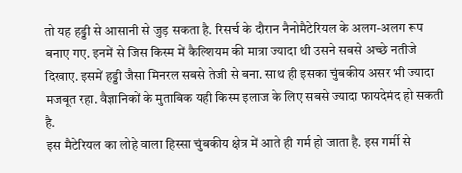तो यह हड्डी से आसानी से जुड़ सकता है. रिसर्च के दौरान नैनोमैटेरियल के अलग-अलग रूप बनाए गए. इनमें से जिस किस्म में कैल्शियम की मात्रा ज्यादा थी उसने सबसे अच्छे नतीजे दिखाए. इसमें हड्डी जैसा मिनरल सबसे तेजी से बना. साथ ही इसका चुंबकीय असर भी ज्यादा मजबूत रहा. वैज्ञानिकों के मुताबिक यही किस्म इलाज के लिए सबसे ज्यादा फायदेमंद हो सकती है.
इस मैटेरियल का लोहे वाला हिस्सा चुंबकीय क्षेत्र में आते ही गर्म हो जाता है. इस गर्मी से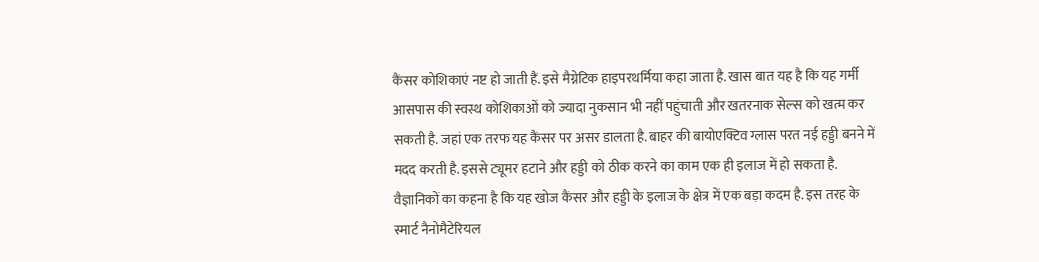कैंसर कोशिकाएं नष्ट हो जाती हैं. इसे मैग्नेटिक हाइपरथर्मिया कहा जाता है. खास बात यह है कि यह गर्मी आसपास की स्वस्थ कोशिकाओं को ज्यादा नुकसान भी नहीं पहुंचाती और खतरनाक सेल्स को खत्म कर सकती है. जहां एक तरफ यह कैंसर पर असर डालता है. बाहर की बायोएक्टिव ग्लास परत नई हड्डी बनने में मदद करती है. इससे ट्यूमर हटाने और हड्डी को ठीक करने का काम एक ही इलाज में हो सकता है.
वैज्ञानिकों का कहना है कि यह खोज कैंसर और हड्डी के इलाज के क्षेत्र में एक बड़ा कदम है. इस तरह के स्मार्ट नैनोमैटेरियल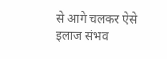से आगे चलकर ऐसे इलाज संभव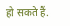हो सकते हैं.